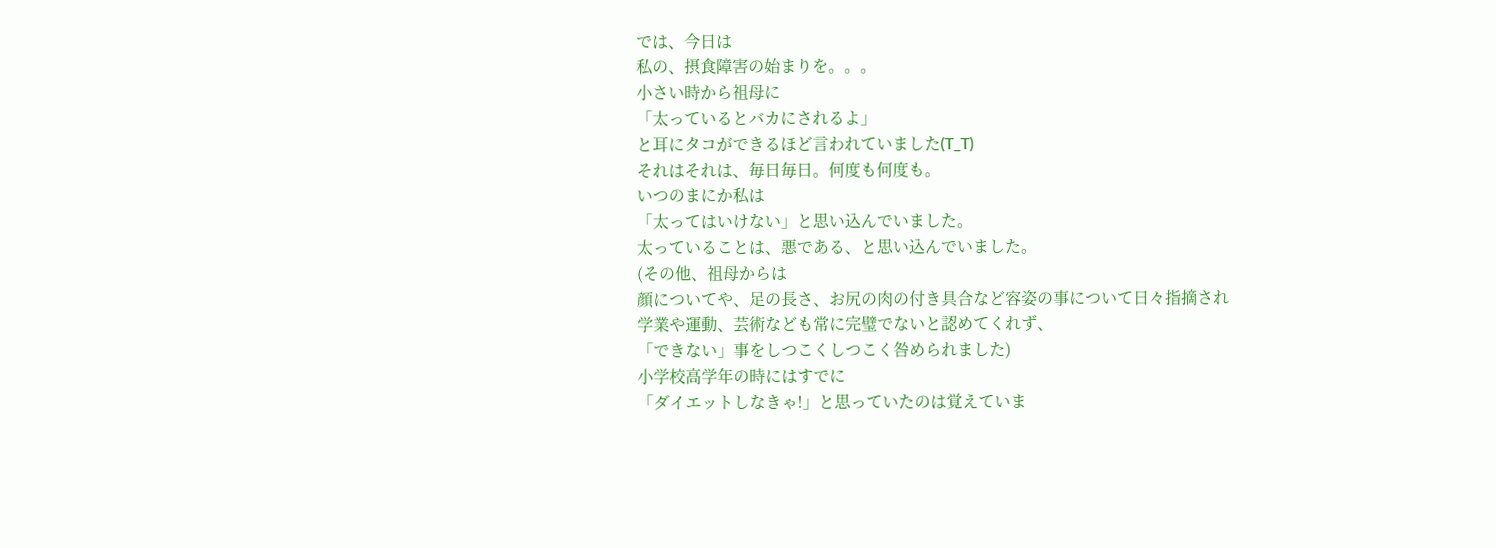では、今日は
私の、摂食障害の始まりを。。。
小さい時から祖母に
「太っているとバカにされるよ」
と耳にタコができるほど言われていました(T_T)
それはそれは、毎日毎日。何度も何度も。
いつのまにか私は
「太ってはいけない」と思い込んでいました。
太っていることは、悪である、と思い込んでいました。
(その他、祖母からは
顔についてや、足の長さ、お尻の肉の付き具合など容姿の事について日々指摘され
学業や運動、芸術なども常に完璧でないと認めてくれず、
「できない」事をしつこくしつこく咎められました)
小学校高学年の時にはすでに
「ダイエットしなきゃ!」と思っていたのは覚えていま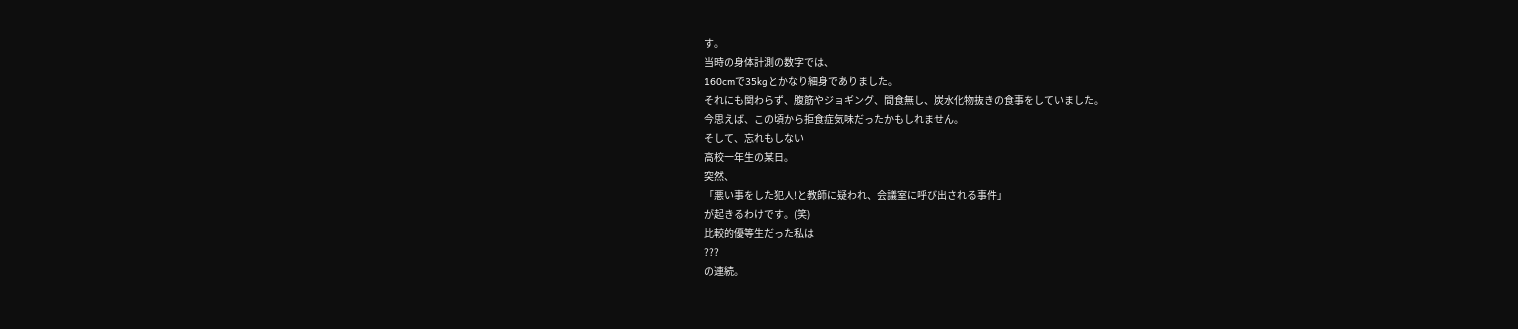す。
当時の身体計測の数字では、
160cmで35kgとかなり細身でありました。
それにも関わらず、腹筋やジョギング、間食無し、炭水化物抜きの食事をしていました。
今思えば、この頃から拒食症気味だったかもしれません。
そして、忘れもしない
高校一年生の某日。
突然、
「悪い事をした犯人!と教師に疑われ、会議室に呼び出される事件」
が起きるわけです。(笑)
比較的優等生だった私は
???
の連続。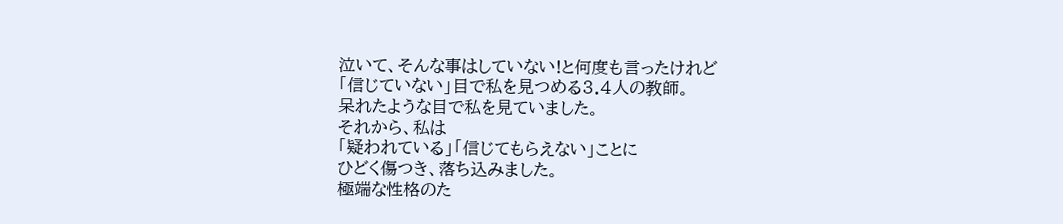泣いて、そんな事はしていない!と何度も言ったけれど
「信じていない」目で私を見つめる3.4人の教師。
呆れたような目で私を見ていました。
それから、私は
「疑われている」「信じてもらえない」ことに
ひどく傷つき、落ち込みました。
極端な性格のた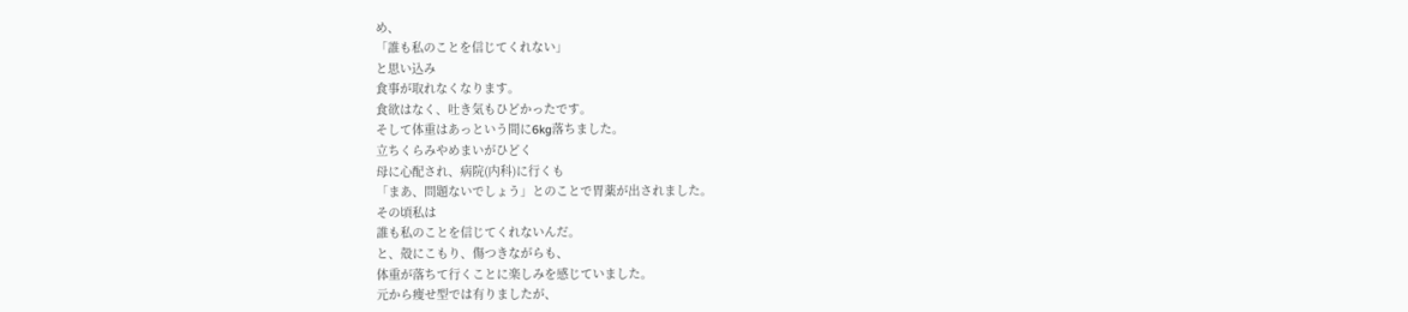め、
「誰も私のことを信じてくれない」
と思い込み
食事が取れなくなります。
食欲はなく、吐き気もひどかったです。
そして体重はあっという間に6kg落ちました。
立ちくらみやめまいがひどく
母に心配され、病院(内科)に行くも
「まあ、問題ないでしょう」とのことで胃薬が出されました。
その頃私は
誰も私のことを信じてくれないんだ。
と、殻にこもり、傷つきながらも、
体重が落ちて行くことに楽しみを感じていました。
元から痩せ型では有りましたが、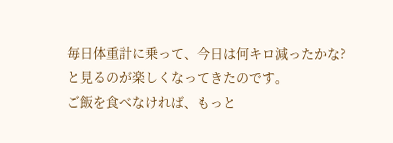毎日体重計に乗って、今日は何キロ減ったかな?
と見るのが楽しくなってきたのです。
ご飯を食べなければ、もっと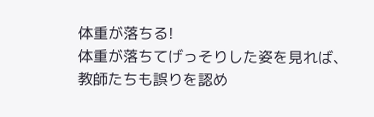体重が落ちる!
体重が落ちてげっそりした姿を見れば、
教師たちも誤りを認め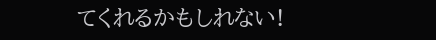てくれるかもしれない!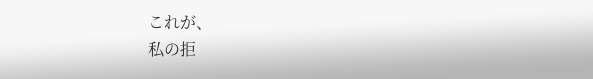これが、
私の拒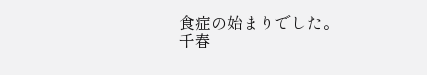食症の始まりでした。
千春